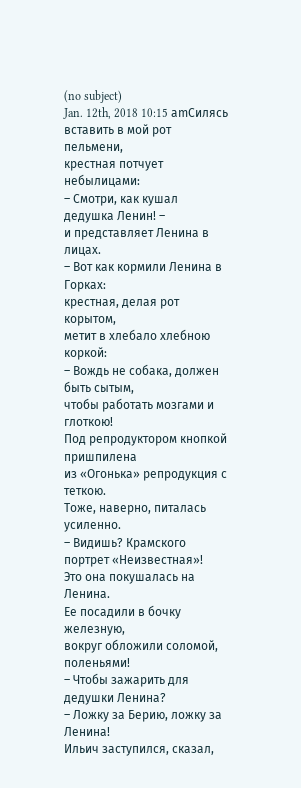(no subject)
Jan. 12th, 2018 10:15 amСилясь вставить в мой рот пельмени,
крестная потчует небылицами:
– Смотри, как кушал дедушка Ленин! –
и представляет Ленина в лицах.
– Вот как кормили Ленина в Горках:
крестная, делая рот корытом,
метит в хлебало хлебною коркой:
– Вождь не собака, должен быть сытым,
чтобы работать мозгами и глоткою!
Под репродуктором кнопкой пришпилена
из «Огонька» репродукция с теткою.
Тоже, наверно, питалась усиленно.
– Видишь? Крамского портрет «Неизвестная»!
Это она покушалась на Ленина.
Ее посадили в бочку железную,
вокруг обложили соломой, поленьями!
– Чтобы зажарить для дедушки Ленина?
– Ложку за Берию, ложку за Ленина!
Ильич заступился, сказал,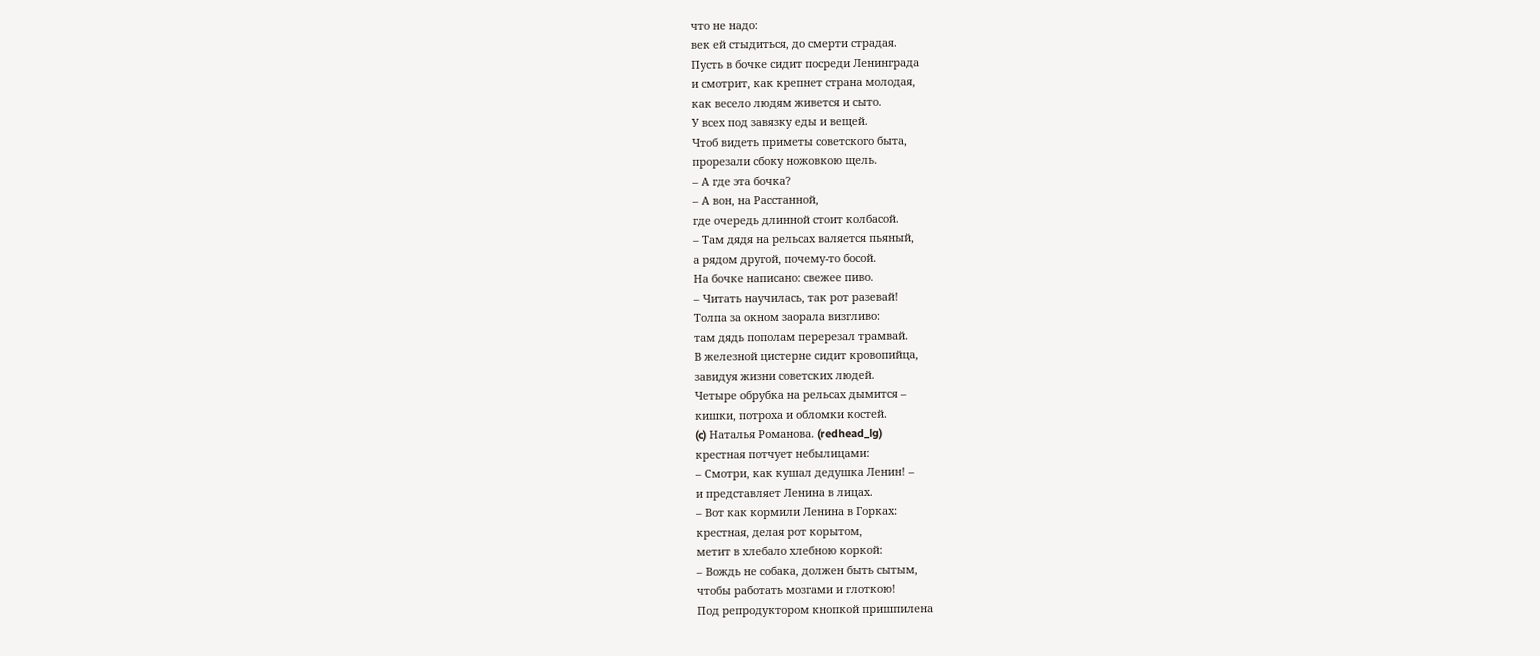что не надо:
век ей стыдиться, до смерти страдая.
Пусть в бочке сидит посреди Ленинграда
и смотрит, как крепнет страна молодая,
как весело людям живется и сыто.
У всех под завязку еды и вещей.
Чтоб видеть приметы советского быта,
прорезали сбоку ножовкою щель.
– А где эта бочка?
– А вон, на Расстанной,
где очередь длинной стоит колбасой.
– Там дядя на рельсах валяется пьяный,
а рядом другой, почему-то босой.
На бочке написано: свежее пиво.
– Читать научилась, так рот разевай!
Толпа за окном заорала визгливо:
там дядь пополам перерезал трамвай.
В железной цистерне сидит кровопийца,
завидуя жизни советских людей.
Четыре обрубка на рельсах дымится –
кишки, потроха и обломки костей.
(c) Наталья Романова. (redhead_lg)
крестная потчует небылицами:
– Смотри, как кушал дедушка Ленин! –
и представляет Ленина в лицах.
– Вот как кормили Ленина в Горках:
крестная, делая рот корытом,
метит в хлебало хлебною коркой:
– Вождь не собака, должен быть сытым,
чтобы работать мозгами и глоткою!
Под репродуктором кнопкой пришпилена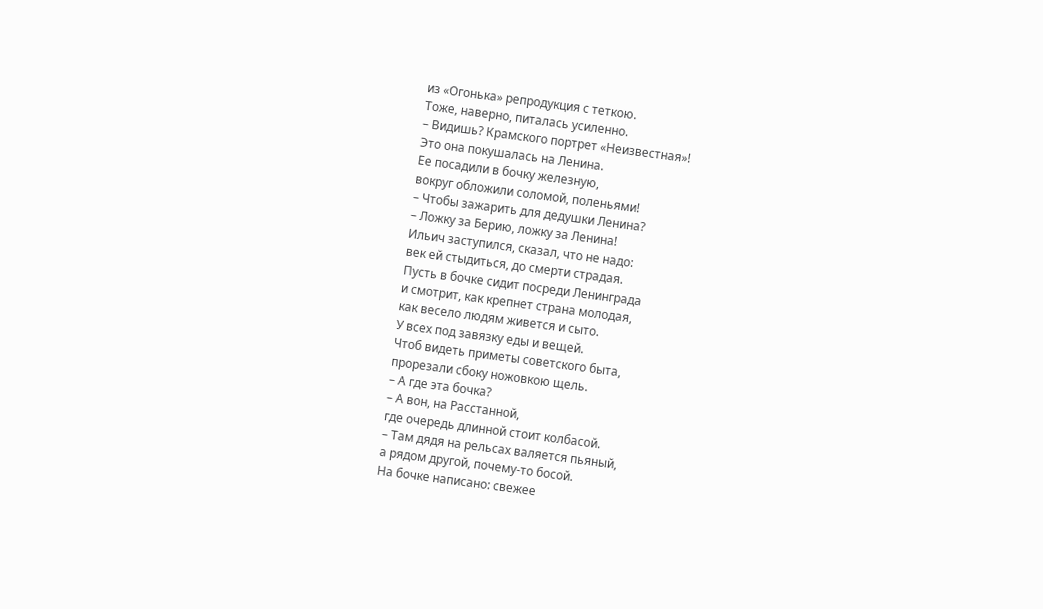из «Огонька» репродукция с теткою.
Тоже, наверно, питалась усиленно.
– Видишь? Крамского портрет «Неизвестная»!
Это она покушалась на Ленина.
Ее посадили в бочку железную,
вокруг обложили соломой, поленьями!
– Чтобы зажарить для дедушки Ленина?
– Ложку за Берию, ложку за Ленина!
Ильич заступился, сказал, что не надо:
век ей стыдиться, до смерти страдая.
Пусть в бочке сидит посреди Ленинграда
и смотрит, как крепнет страна молодая,
как весело людям живется и сыто.
У всех под завязку еды и вещей.
Чтоб видеть приметы советского быта,
прорезали сбоку ножовкою щель.
– А где эта бочка?
– А вон, на Расстанной,
где очередь длинной стоит колбасой.
– Там дядя на рельсах валяется пьяный,
а рядом другой, почему-то босой.
На бочке написано: свежее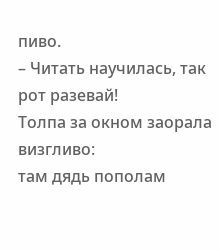пиво.
– Читать научилась, так рот разевай!
Толпа за окном заорала визгливо:
там дядь пополам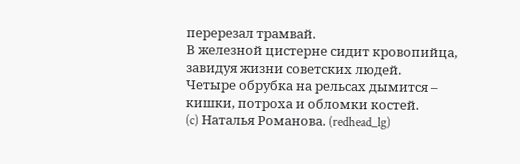перерезал трамвай.
В железной цистерне сидит кровопийца,
завидуя жизни советских людей.
Четыре обрубка на рельсах дымится –
кишки, потроха и обломки костей.
(c) Наталья Романова. (redhead_lg)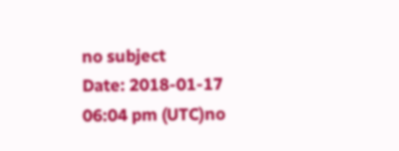no subject
Date: 2018-01-17 06:04 pm (UTC)no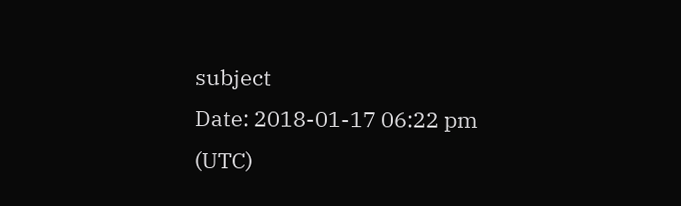subject
Date: 2018-01-17 06:22 pm (UTC)